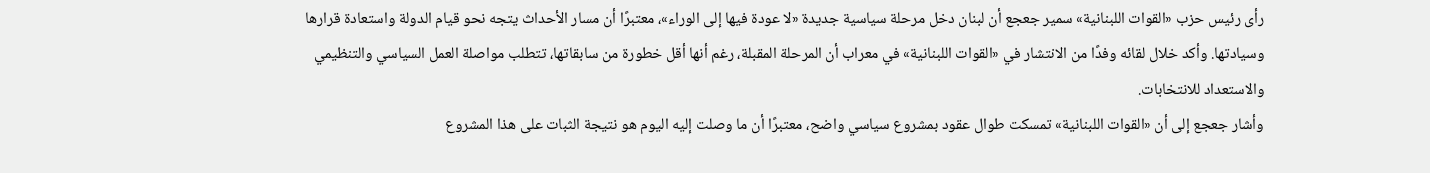رأى رئيس حزب «القوات اللبنانية» سمير جعجع أن لبنان دخل مرحلة سياسية جديدة «لا عودة فيها إلى الوراء»، معتبرًا أن مسار الأحداث يتجه نحو قيام الدولة واستعادة قرارها وسيادتها. وأكد خلال لقائه وفدًا من الانتشار في «القوات اللبنانية» في معراب أن المرحلة المقبلة، رغم أنها أقل خطورة من سابقاتها، تتطلب مواصلة العمل السياسي والتنظيمي والاستعداد للانتخابات.
وأشار جعجع إلى أن «القوات اللبنانية» تمسكت طوال عقود بمشروع سياسي واضح، معتبرًا أن ما وصلت إليه اليوم هو نتيجة الثبات على هذا المشروع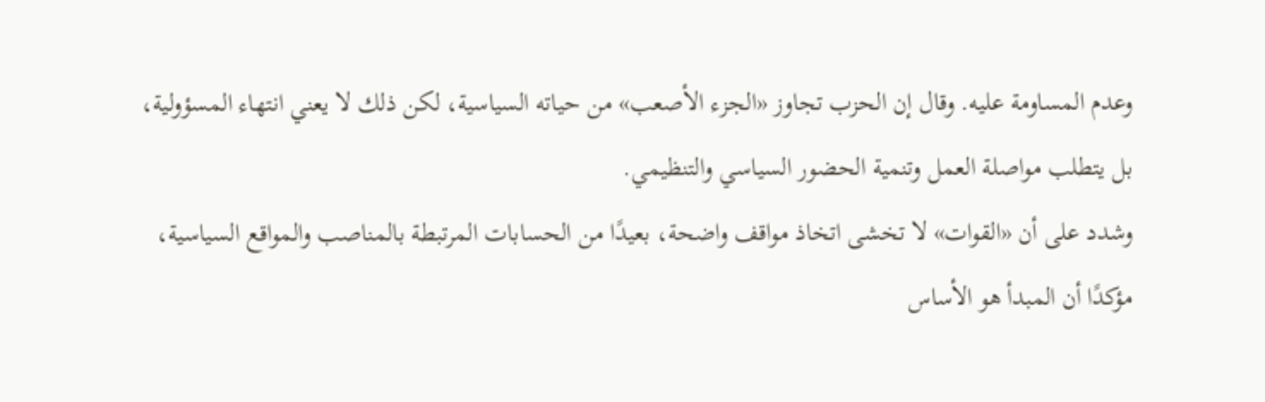وعدم المساومة عليه. وقال إن الحزب تجاوز «الجزء الأصعب» من حياته السياسية، لكن ذلك لا يعني انتهاء المسؤولية، بل يتطلب مواصلة العمل وتنمية الحضور السياسي والتنظيمي.
وشدد على أن «القوات» لا تخشى اتخاذ مواقف واضحة، بعيدًا من الحسابات المرتبطة بالمناصب والمواقع السياسية، مؤكدًا أن المبدأ هو الأساس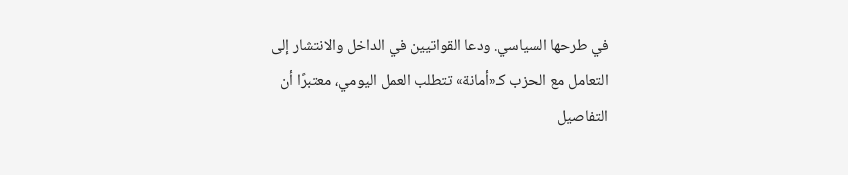في طرحها السياسي. ودعا القواتيين في الداخل والانتشار إلى التعامل مع الحزب كـ«أمانة» تتطلب العمل اليومي، معتبرًا أن التفاصيل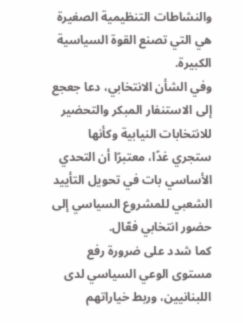والنشاطات التنظيمية الصغيرة هي التي تصنع القوة السياسية الكبيرة.
وفي الشأن الانتخابي، دعا جعجع إلى الاستنفار المبكر والتحضير للانتخابات النيابية وكأنها ستجري غدًا، معتبرًا أن التحدي الأساسي بات في تحويل التأييد الشعبي للمشروع السياسي إلى حضور انتخابي فعّال.
كما شدد على ضرورة رفع مستوى الوعي السياسي لدى اللبنانيين، وربط خياراتهم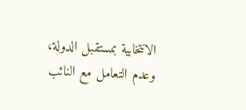الانتخابية بمستقبل الدولة، وعدم التعامل مع النائب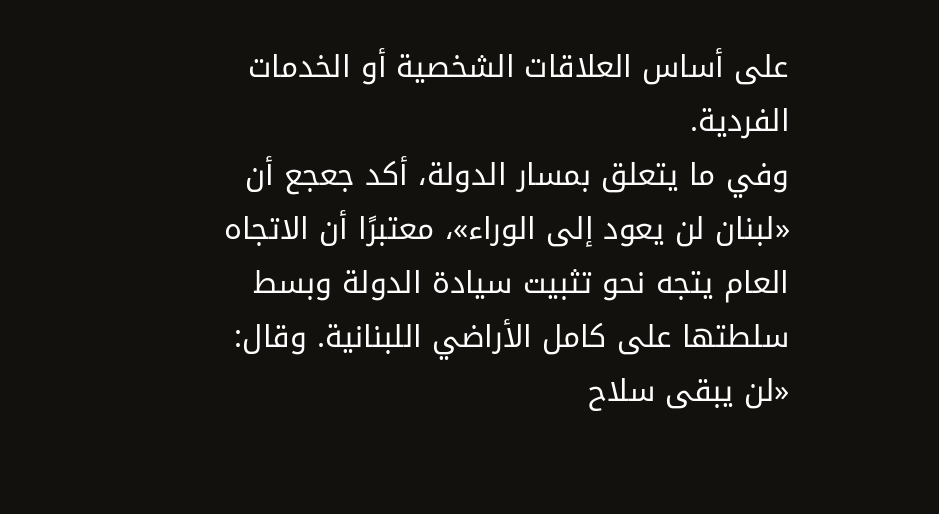على أساس العلاقات الشخصية أو الخدمات الفردية.
وفي ما يتعلق بمسار الدولة، أكد جعجع أن «لبنان لن يعود إلى الوراء»، معتبرًا أن الاتجاه العام يتجه نحو تثبيت سيادة الدولة وبسط سلطتها على كامل الأراضي اللبنانية. وقال: «لن يبقى سلاح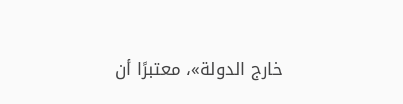خارج الدولة»، معتبرًا أن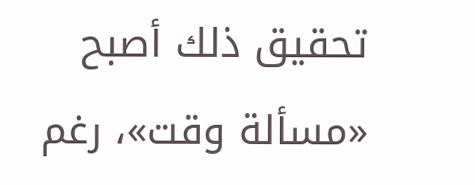تحقيق ذلك أصبح «مسألة وقت»، رغم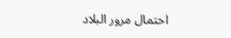احتمال مرور البلاد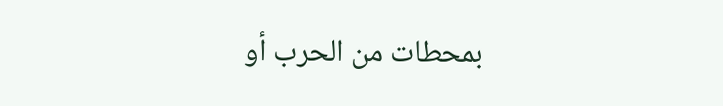بمحطات من الحرب أو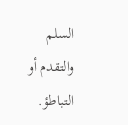السلم والتقدم أو التباطؤ.